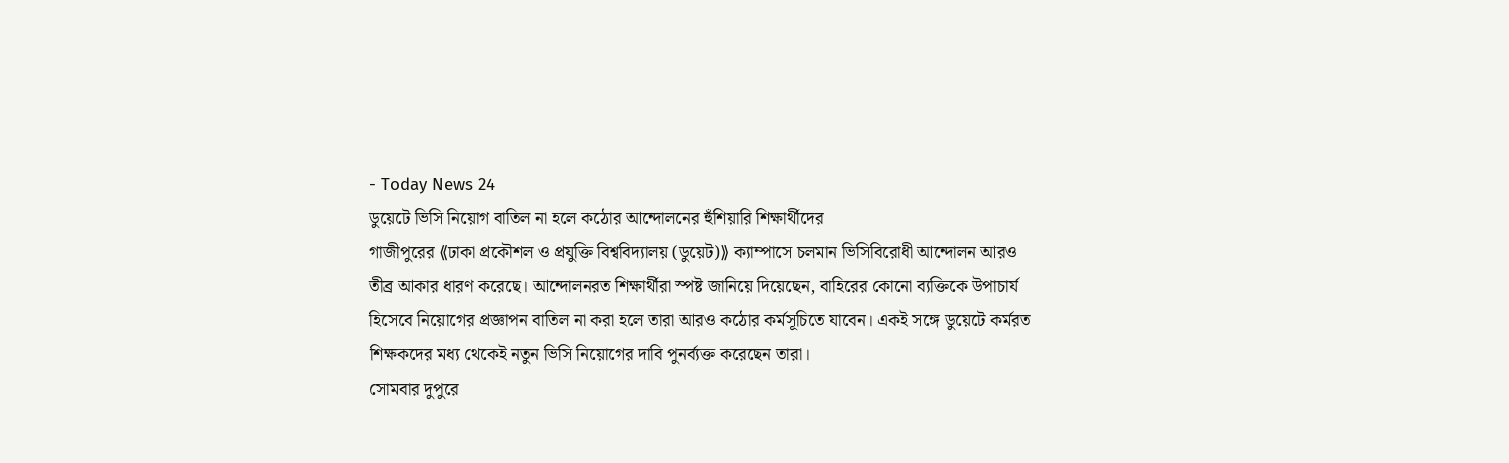- Today News 24
ডুয়েটে ভিসি নিয়োগ বাতিল না হলে কঠোর আন্দোলনের হুঁশিয়ারি শিক্ষার্থীদের
গাজীপুরের ⟪ঢাকা প্রকৌশল ও প্রযুক্তি বিশ্ববিদ্যালয় (ডুয়েট)⟫ ক্যাম্পাসে চলমান ভিসিবিরোধী আন্দোলন আরও তীব্র আকার ধারণ করেছে। আন্দোলনরত শিক্ষার্থীরা স্পষ্ট জানিয়ে দিয়েছেন, বাহিরের কোনো ব্যক্তিকে উপাচার্য হিসেবে নিয়োগের প্রজ্ঞাপন বাতিল না করা হলে তারা আরও কঠোর কর্মসূচিতে যাবেন। একই সঙ্গে ডুয়েটে কর্মরত শিক্ষকদের মধ্য থেকেই নতুন ভিসি নিয়োগের দাবি পুনর্ব্যক্ত করেছেন তারা।
সোমবার দুপুরে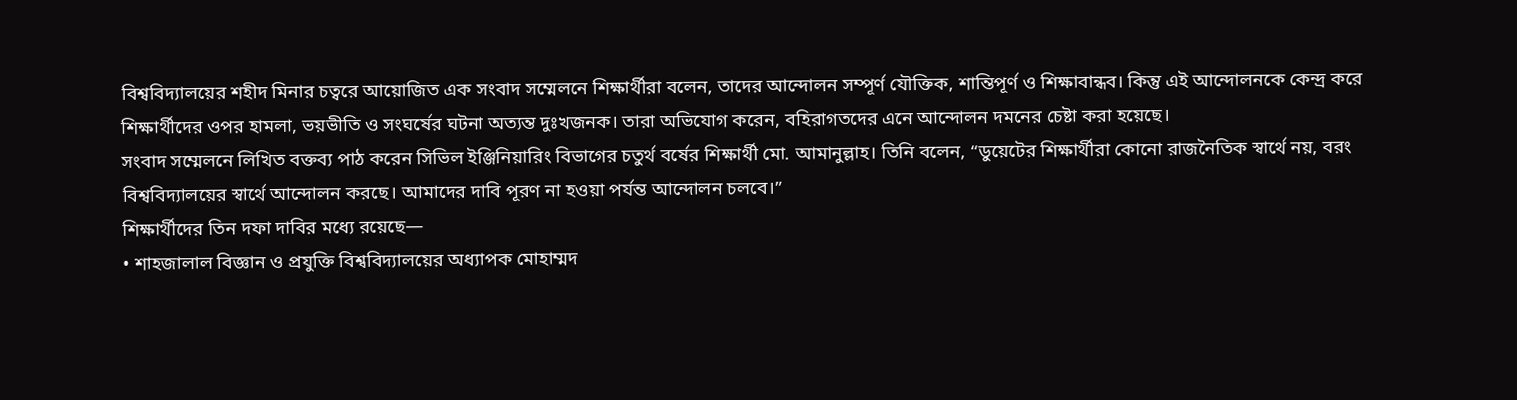বিশ্ববিদ্যালয়ের শহীদ মিনার চত্বরে আয়োজিত এক সংবাদ সম্মেলনে শিক্ষার্থীরা বলেন, তাদের আন্দোলন সম্পূর্ণ যৌক্তিক, শান্তিপূর্ণ ও শিক্ষাবান্ধব। কিন্তু এই আন্দোলনকে কেন্দ্র করে শিক্ষার্থীদের ওপর হামলা, ভয়ভীতি ও সংঘর্ষের ঘটনা অত্যন্ত দুঃখজনক। তারা অভিযোগ করেন, বহিরাগতদের এনে আন্দোলন দমনের চেষ্টা করা হয়েছে।
সংবাদ সম্মেলনে লিখিত বক্তব্য পাঠ করেন সিভিল ইঞ্জিনিয়ারিং বিভাগের চতুর্থ বর্ষের শিক্ষার্থী মো. আমানুল্লাহ। তিনি বলেন, “ডুয়েটের শিক্ষার্থীরা কোনো রাজনৈতিক স্বার্থে নয়, বরং বিশ্ববিদ্যালয়ের স্বার্থে আন্দোলন করছে। আমাদের দাবি পূরণ না হওয়া পর্যন্ত আন্দোলন চলবে।”
শিক্ষার্থীদের তিন দফা দাবির মধ্যে রয়েছে—
• শাহজালাল বিজ্ঞান ও প্রযুক্তি বিশ্ববিদ্যালয়ের অধ্যাপক মোহাম্মদ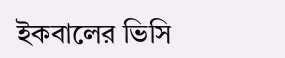ইকবালের ভিসি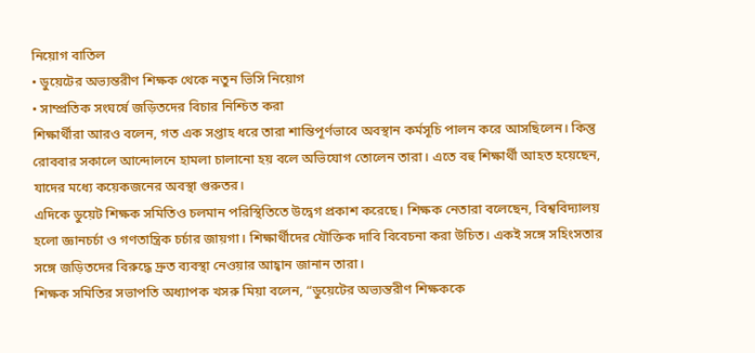নিয়োগ বাতিল
• ডুয়েটের অভ্যন্তরীণ শিক্ষক থেকে নতুন ভিসি নিয়োগ
• সাম্প্রতিক সংঘর্ষে জড়িতদের বিচার নিশ্চিত করা
শিক্ষার্থীরা আরও বলেন, গত এক সপ্তাহ ধরে তারা শান্তিপূর্ণভাবে অবস্থান কর্মসূচি পালন করে আসছিলেন। কিন্তু রোববার সকালে আন্দোলনে হামলা চালানো হয় বলে অভিযোগ তোলেন তারা। এতে বহু শিক্ষার্থী আহত হয়েছেন, যাদের মধ্যে কয়েকজনের অবস্থা গুরুতর।
এদিকে ডুয়েট শিক্ষক সমিতিও চলমান পরিস্থিতিতে উদ্বেগ প্রকাশ করেছে। শিক্ষক নেতারা বলেছেন, বিশ্ববিদ্যালয় হলো জ্ঞানচর্চা ও গণতান্ত্রিক চর্চার জায়গা। শিক্ষার্থীদের যৌক্তিক দাবি বিবেচনা করা উচিত। একই সঙ্গে সহিংসতার সঙ্গে জড়িতদের বিরুদ্ধে দ্রুত ব্যবস্থা নেওয়ার আহ্বান জানান তারা।
শিক্ষক সমিতির সভাপতি অধ্যাপক খসরু মিয়া বলেন, “ডুয়েটের অভ্যন্তরীণ শিক্ষককে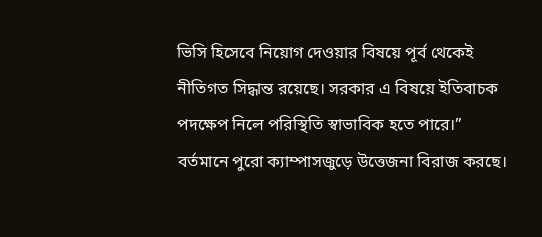ভিসি হিসেবে নিয়োগ দেওয়ার বিষয়ে পূর্ব থেকেই নীতিগত সিদ্ধান্ত রয়েছে। সরকার এ বিষয়ে ইতিবাচক পদক্ষেপ নিলে পরিস্থিতি স্বাভাবিক হতে পারে।”
বর্তমানে পুরো ক্যাম্পাসজুড়ে উত্তেজনা বিরাজ করছে।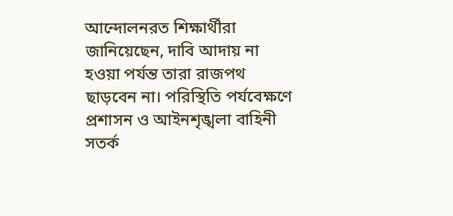আন্দোলনরত শিক্ষার্থীরা জানিয়েছেন, দাবি আদায় না হওয়া পর্যন্ত তারা রাজপথ ছাড়বেন না। পরিস্থিতি পর্যবেক্ষণে প্রশাসন ও আইনশৃঙ্খলা বাহিনী সতর্ক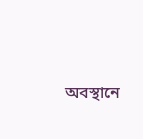অবস্থানে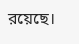রয়েছে।